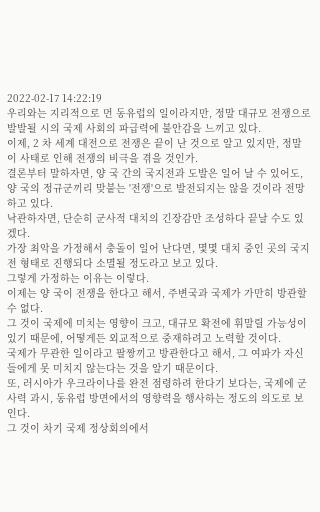2022-02-17 14:22:19
우리와는 지리적으로 먼 동유럽의 일이라지만, 정말 대규모 전쟁으로 발발될 시의 국제 사회의 파급력에 불안감을 느끼고 있다.
이제, 2 차 세계 대전으로 전쟁은 끝이 난 것으로 알고 있지만, 정말 이 사태로 인해 전쟁의 비극을 겪을 것인가.
결론부터 말하자면, 양 국 간의 국지전과 도발은 일어 날 수 있어도, 양 국의 정규군끼리 맞붙는 '전쟁'으로 발전되지는 않을 것이라 전망하고 있다.
낙관하자면, 단순히 군사적 대치의 긴장감만 조성하다 끝날 수도 있겠다.
가장 최악을 가정해서 충돌이 일어 난다면, 몇몇 대치 중인 곳의 국지전 형태로 진행되다 소멸될 정도라고 보고 있다.
그렇게 가정하는 이유는 이렇다.
이제는 양 국이 전쟁을 한다고 해서, 주변국과 국제가 가만히 방관할 수 없다.
그 것이 국제에 미치는 영향이 크고, 대규모 확전에 휘말릴 가능성이 있기 때문에, 어떻게든 외교적으로 중재하려고 노력할 것이다.
국제가 무관한 일이라고 팔짱끼고 방관한다고 해서, 그 여파가 자신들에게 못 미치지 않는다는 것을 알기 때문이다.
또, 러시아가 우크라이나를 완전 점령하려 한다기 보다는, 국제에 군사력 과시, 동유럽 방면에서의 영향력을 행사하는 정도의 의도로 보인다.
그 것이 차기 국제 정상회의에서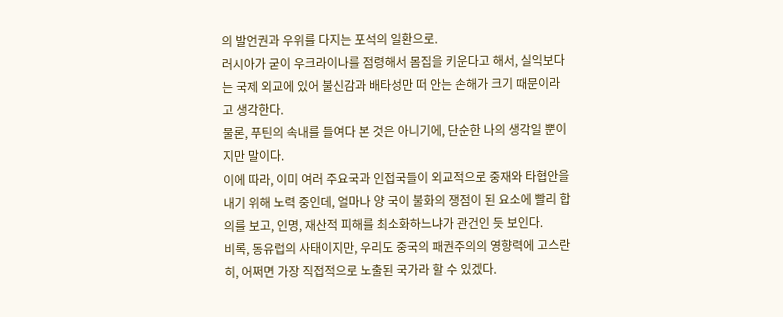의 발언권과 우위를 다지는 포석의 일환으로.
러시아가 굳이 우크라이나를 점령해서 몸집을 키운다고 해서, 실익보다는 국제 외교에 있어 불신감과 배타성만 떠 안는 손해가 크기 때문이라고 생각한다.
물론, 푸틴의 속내를 들여다 본 것은 아니기에, 단순한 나의 생각일 뿐이지만 말이다.
이에 따라, 이미 여러 주요국과 인접국들이 외교적으로 중재와 타협안을 내기 위해 노력 중인데, 얼마나 양 국이 불화의 쟁점이 된 요소에 빨리 합의를 보고, 인명, 재산적 피해를 최소화하느냐가 관건인 듯 보인다.
비록, 동유럽의 사태이지만, 우리도 중국의 패권주의의 영향력에 고스란히, 어쩌면 가장 직접적으로 노출된 국가라 할 수 있겠다.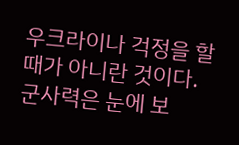우크라이나 걱정을 할 때가 아니란 것이다.
군사력은 눈에 보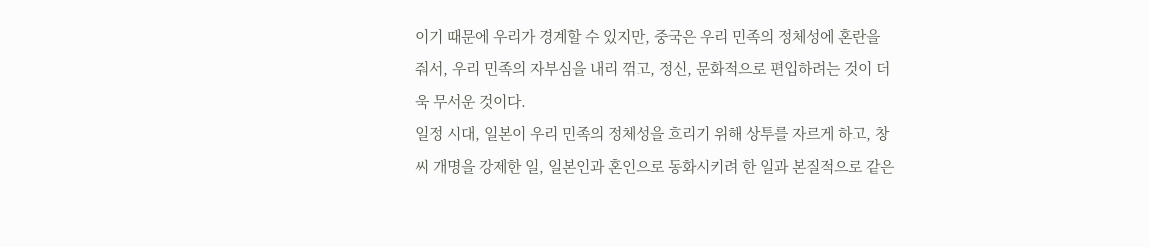이기 때문에 우리가 경계할 수 있지만, 중국은 우리 민족의 정체성에 혼란을 줘서, 우리 민족의 자부심을 내리 꺾고, 정신, 문화적으로 편입하려는 것이 더욱 무서운 것이다.
일정 시대, 일본이 우리 민족의 정체성을 흐리기 위해 상투를 자르게 하고, 창씨 개명을 강제한 일, 일본인과 혼인으로 동화시키려 한 일과 본질적으로 같은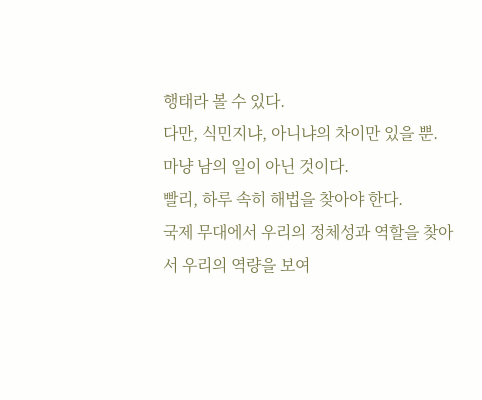행태라 볼 수 있다.
다만, 식민지냐, 아니냐의 차이만 있을 뿐.
마냥 남의 일이 아닌 것이다.
빨리, 하루 속히 해법을 찾아야 한다.
국제 무대에서 우리의 정체성과 역할을 찾아서 우리의 역량을 보여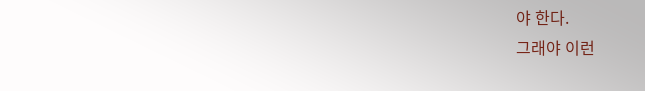야 한다.
그래야 이런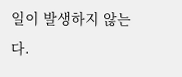일이 발생하지 않는다.